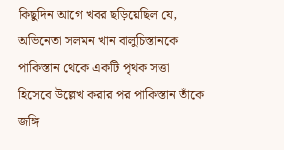কিছুদিন আগে খবর ছড়িয়েছিল যে, অভিনেতা সলমন খান বালুচিস্তানকে পাকিস্তান থেকে একটি পৃথক সত্তা হিসেবে উল্লেখ করার পর পাকিস্তান তাঁকে জঙ্গি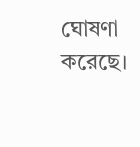ঘোষণা করেছে।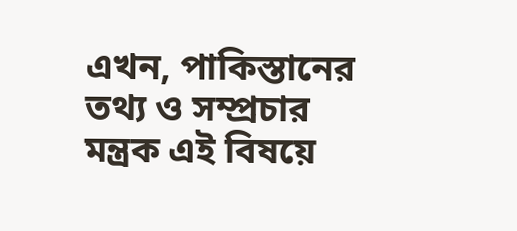এখন, পাকিস্তানের তথ্য ও সম্প্রচার মন্ত্রক এই বিষয়ে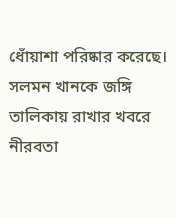ধোঁয়াশা পরিষ্কার করেছে। সলমন খানকে জঙ্গি তালিকায় রাখার খবরে নীরবতা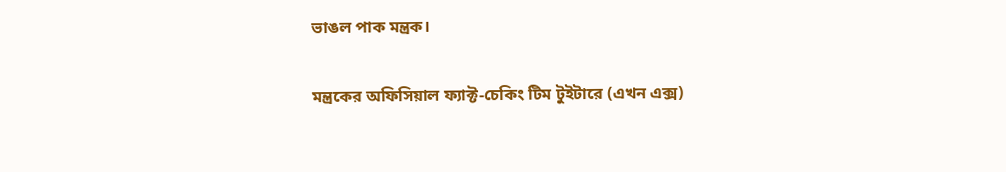ভাঙল পাক মন্ত্রক।

মন্ত্রকের অফিসিয়াল ফ্যাক্ট-চেকিং টিম টুইটারে (এখন এক্স)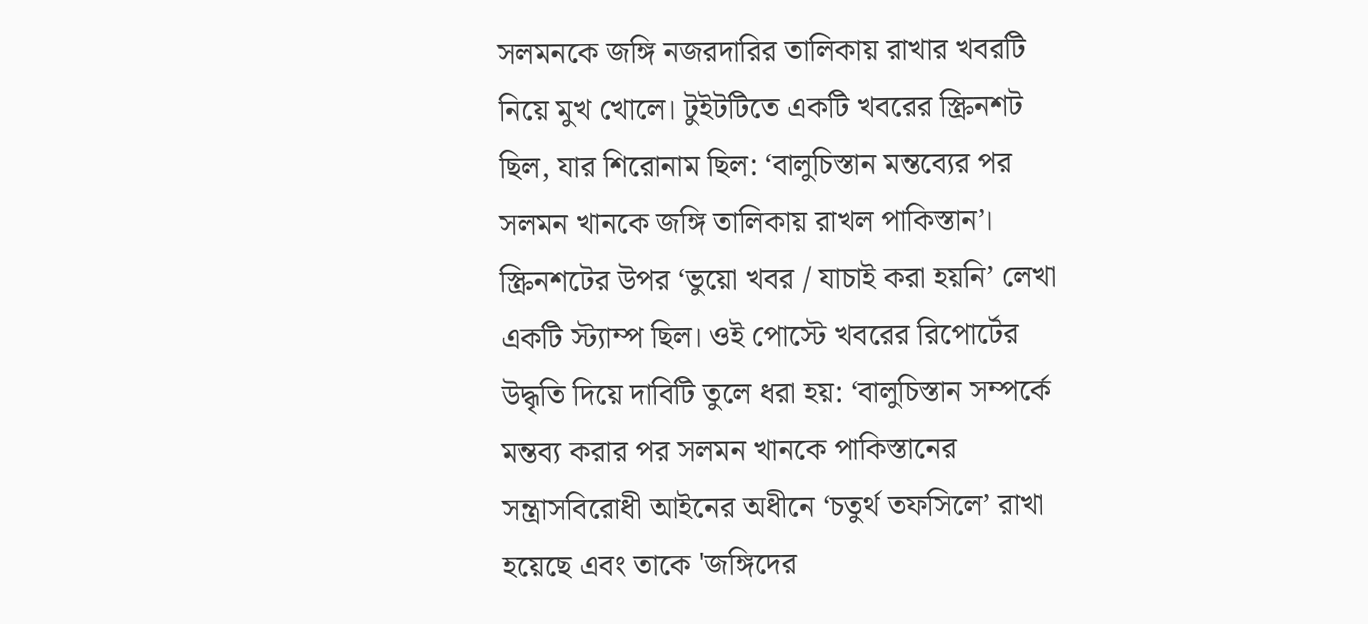সলমনকে জঙ্গি নজরদারির তালিকায় রাখার খবরটি নিয়ে মুখ খোলে। টুইটটিতে একটি খবরের স্ক্রিনশট ছিল, যার শিরোনাম ছিল: ‘বালুচিস্তান মন্তব্যের পর সলমন খানকে জঙ্গি তালিকায় রাখল পাকিস্তান’। স্ক্রিনশটের উপর ‘ভুয়ো খবর / যাচাই করা হয়নি’ লেখা একটি স্ট্যাম্প ছিল। ওই পোস্টে খবরের রিপোর্টের উদ্ধৃতি দিয়ে দাবিটি তুলে ধরা হয়: ‘বালুচিস্তান সম্পর্কে মন্তব্য করার পর সলমন খানকে পাকিস্তানের সন্ত্রাসবিরোধী আইনের অধীনে ‘চতুর্থ তফসিলে’ রাখা হয়েছে এবং তাকে 'জঙ্গিদের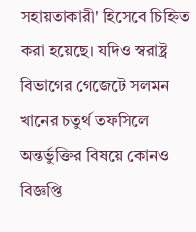সহায়তাকারী' হিসেবে চিহ্নিত করা হয়েছে। যদিও স্বরাষ্ট্র বিভাগের গেজেটে সলমন খানের চতুর্থ তফসিলে অন্তর্ভুক্তির বিষয়ে কোনও বিজ্ঞপ্তি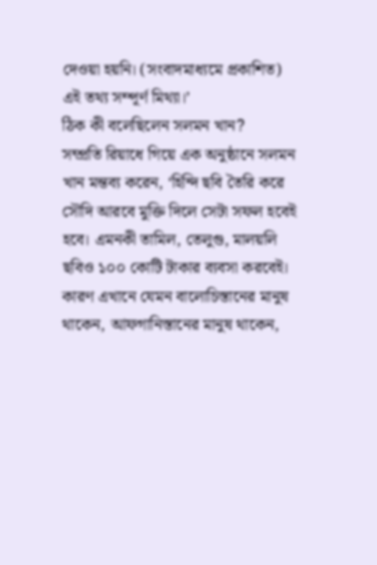দেওয়া হয়নি। (সংবাদমাধ্যমে প্রকাশিত) এই তথ্য সম্পূর্ণ মিথ্যা।’
ঠিক কী বলেছিলেন সলমন খান?
সম্প্রতি রিয়াধে গিয়ে এক অনুষ্ঠানে সলমন খান মন্তব্য করেন, ‘হিন্দি ছবি তৈরি করে সৌদি আরবে মুক্তি দিলে সেটা সফল হবেই হবে। এমনকী তামিল, তেলুগু, মালয়লি ছবিও ১০০ কোটি টাকার ব্যবসা করবেই। কারণ এখানে যেমন বালোচিস্তানের মানুষ থাকেন, আফগানিস্তানের মানুষ থাকেন,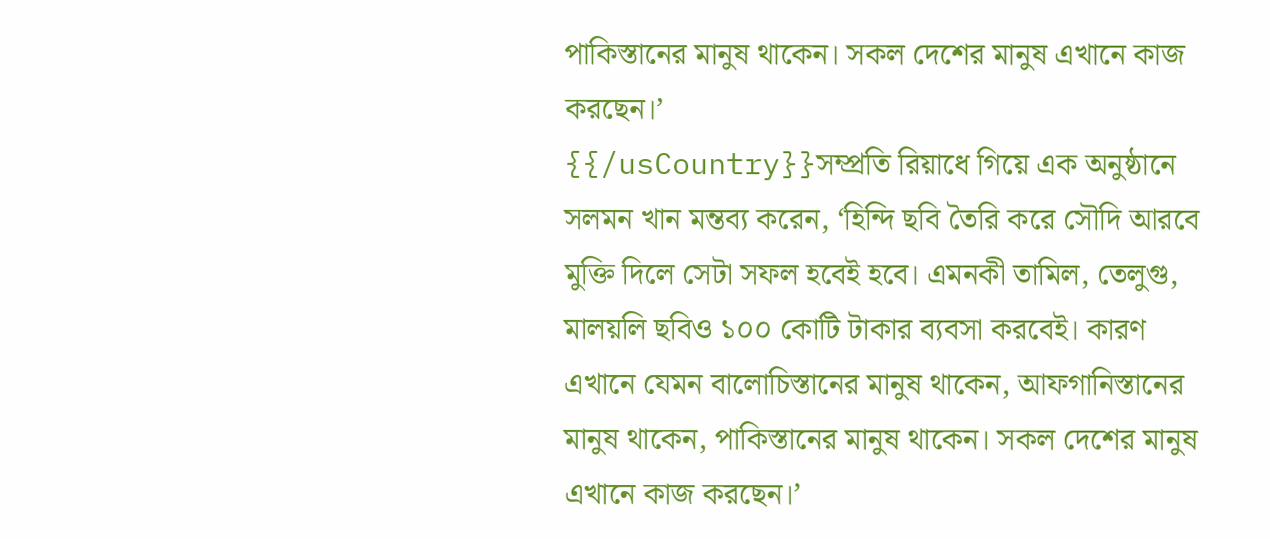পাকিস্তানের মানুষ থাকেন। সকল দেশের মানুষ এখানে কাজ করছেন।’
{{/usCountry}}সম্প্রতি রিয়াধে গিয়ে এক অনুষ্ঠানে সলমন খান মন্তব্য করেন, ‘হিন্দি ছবি তৈরি করে সৌদি আরবে মুক্তি দিলে সেটা সফল হবেই হবে। এমনকী তামিল, তেলুগু, মালয়লি ছবিও ১০০ কোটি টাকার ব্যবসা করবেই। কারণ এখানে যেমন বালোচিস্তানের মানুষ থাকেন, আফগানিস্তানের মানুষ থাকেন, পাকিস্তানের মানুষ থাকেন। সকল দেশের মানুষ এখানে কাজ করছেন।’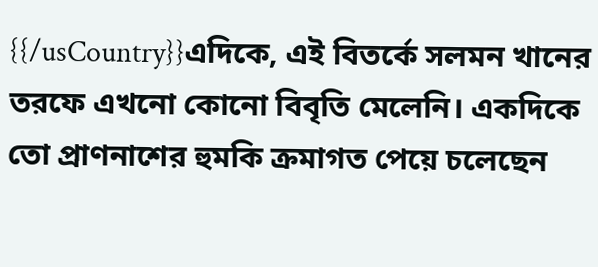{{/usCountry}}এদিকে, এই বিতর্কে সলমন খানের তরফে এখনো কোনো বিবৃতি মেলেনি। একদিকে তো প্রাণনাশের হুমকি ক্রমাগত পেয়ে চলেছেন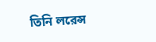তিনি লরেন্স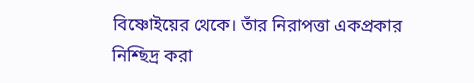বিষ্ণোইয়ের থেকে। তাঁর নিরাপত্তা একপ্রকার নিশ্ছিদ্র করা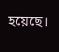হয়েছে।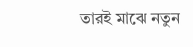তারই মাঝে নতুন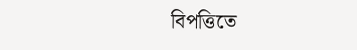বিপত্তিতে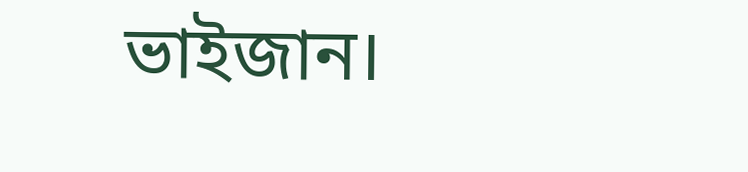ভাইজান।